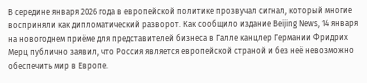В середине января 2026 года в европейской политике прозвучал сигнал, который многие восприняли как дипломатический разворот. Как сообщило издание Beijing News, 14 января на новогоднем приёме для представителей бизнеса в Галле канцлер Германии Фридрих Мерц публично заявил, что Россия является европейской страной и без неё невозможно обеспечить мир в Европе.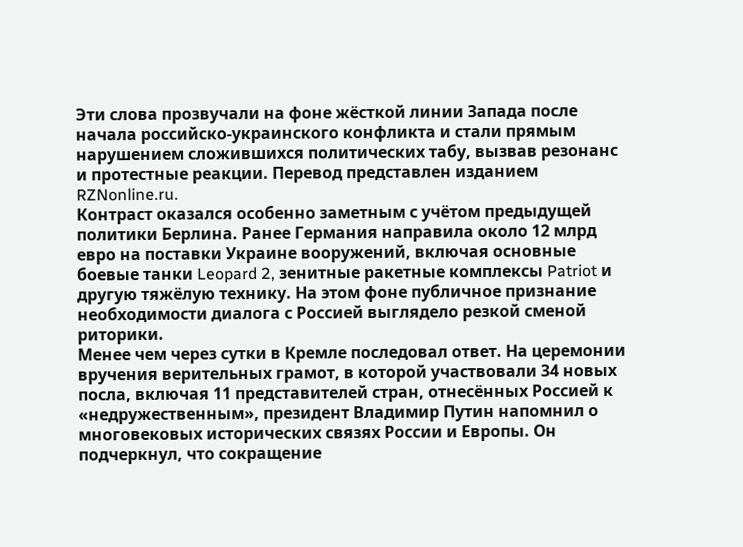Эти слова прозвучали на фоне жёсткой линии Запада после начала российско-украинского конфликта и стали прямым нарушением сложившихся политических табу, вызвав резонанс и протестные реакции. Перевод представлен изданием RZNonline.ru.
Контраст оказался особенно заметным с учётом предыдущей политики Берлина. Ранее Германия направила около 12 млрд евро на поставки Украине вооружений, включая основные боевые танки Leopard 2, зенитные ракетные комплексы Patriot и другую тяжёлую технику. На этом фоне публичное признание необходимости диалога с Россией выглядело резкой сменой риторики.
Менее чем через сутки в Кремле последовал ответ. На церемонии вручения верительных грамот, в которой участвовали 34 новых посла, включая 11 представителей стран, отнесённых Россией к «недружественным», президент Владимир Путин напомнил о многовековых исторических связях России и Европы. Он подчеркнул, что сокращение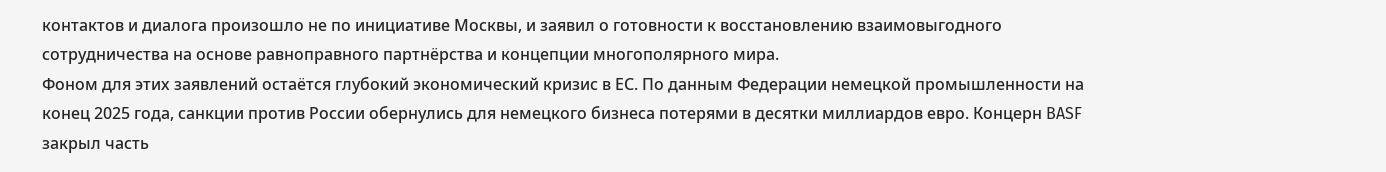контактов и диалога произошло не по инициативе Москвы, и заявил о готовности к восстановлению взаимовыгодного сотрудничества на основе равноправного партнёрства и концепции многополярного мира.
Фоном для этих заявлений остаётся глубокий экономический кризис в ЕС. По данным Федерации немецкой промышленности на конец 2025 года, санкции против России обернулись для немецкого бизнеса потерями в десятки миллиардов евро. Концерн BASF закрыл часть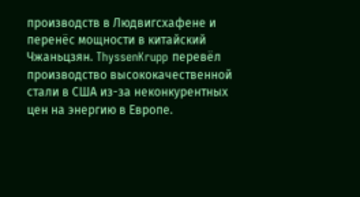производств в Людвигсхафене и перенёс мощности в китайский Чжаньцзян. ThyssenKrupp перевёл производство высококачественной стали в США из-за неконкурентных цен на энергию в Европе.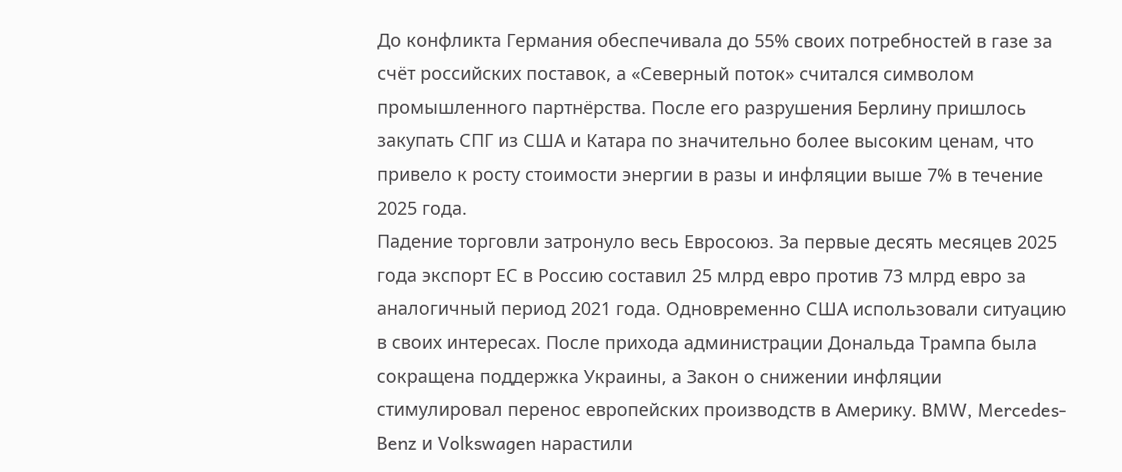До конфликта Германия обеспечивала до 55% своих потребностей в газе за счёт российских поставок, а «Северный поток» считался символом промышленного партнёрства. После его разрушения Берлину пришлось закупать СПГ из США и Катара по значительно более высоким ценам, что привело к росту стоимости энергии в разы и инфляции выше 7% в течение 2025 года.
Падение торговли затронуло весь Евросоюз. За первые десять месяцев 2025 года экспорт ЕС в Россию составил 25 млрд евро против 73 млрд евро за аналогичный период 2021 года. Одновременно США использовали ситуацию в своих интересах. После прихода администрации Дональда Трампа была сокращена поддержка Украины, а Закон о снижении инфляции стимулировал перенос европейских производств в Америку. BMW, Mercedes-Benz и Volkswagen нарастили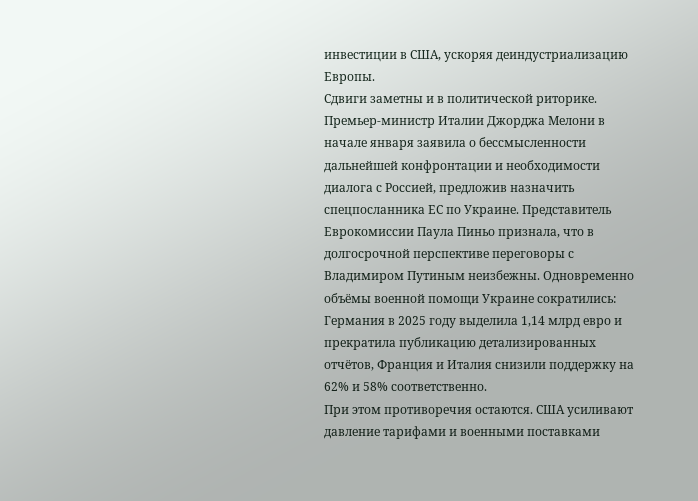инвестиции в США, ускоряя деиндустриализацию Европы.
Сдвиги заметны и в политической риторике. Премьер-министр Италии Джорджа Мелони в начале января заявила о бессмысленности дальнейшей конфронтации и необходимости диалога с Россией, предложив назначить спецпосланника ЕС по Украине. Представитель Еврокомиссии Паула Пиньо признала, что в долгосрочной перспективе переговоры с Владимиром Путиным неизбежны. Одновременно объёмы военной помощи Украине сократились: Германия в 2025 году выделила 1,14 млрд евро и прекратила публикацию детализированных отчётов, Франция и Италия снизили поддержку на 62% и 58% соответственно.
При этом противоречия остаются. США усиливают давление тарифами и военными поставками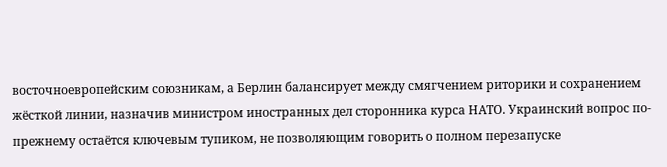восточноевропейским союзникам, а Берлин балансирует между смягчением риторики и сохранением жёсткой линии, назначив министром иностранных дел сторонника курса НАТО. Украинский вопрос по-прежнему остаётся ключевым тупиком, не позволяющим говорить о полном перезапуске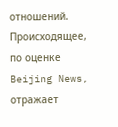отношений.
Происходящее, по оценке Beijing News, отражает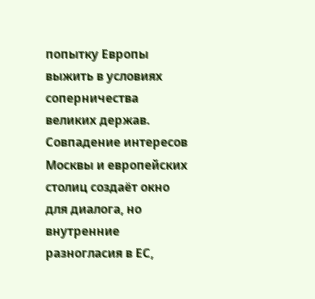попытку Европы выжить в условиях соперничества великих держав. Совпадение интересов Москвы и европейских столиц создаёт окно для диалога, но внутренние разногласия в ЕС,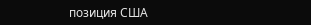позиция США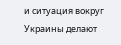и ситуация вокруг Украины делают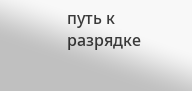путь к разрядке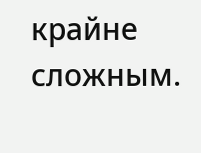крайне сложным.